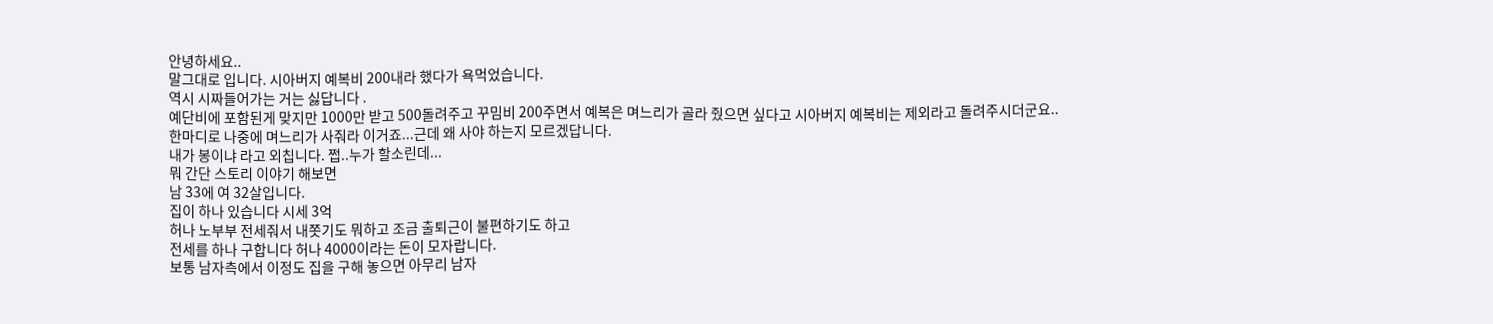안녕하세요..
말그대로 입니다. 시아버지 예복비 200내라 했다가 욕먹었습니다.
역시 시짜들어가는 거는 싫답니다 .
예단비에 포함된게 맞지만 1000만 받고 500돌려주고 꾸밈비 200주면서 예복은 며느리가 골라 줬으면 싶다고 시아버지 예복비는 제외라고 돌려주시더군요..
한마디로 나중에 며느리가 사줘라 이거죠...근데 왜 사야 하는지 모르겠답니다.
내가 봉이냐 라고 외칩니다. 쩝..누가 할소린데...
뭐 간단 스토리 이야기 해보면
남 33에 여 32살입니다.
집이 하나 있습니다 시세 3억
허나 노부부 전세줘서 내쫏기도 뭐하고 조금 출퇴근이 불편하기도 하고
전세를 하나 구합니다 허나 4000이라는 돈이 모자랍니다.
보통 남자측에서 이정도 집을 구해 놓으면 아무리 남자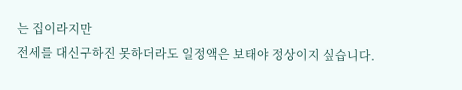는 집이라지만
전세를 대신구하진 못하더라도 일정액은 보태야 정상이지 싶습니다.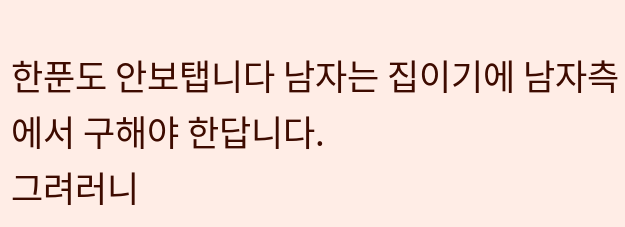한푼도 안보탭니다 남자는 집이기에 남자측에서 구해야 한답니다.
그려러니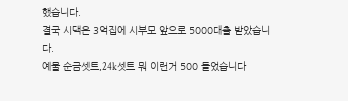했습니다.
결국 시댁은 3억집에 시부모 앞으로 5000대출 받았습니다.
예물 순금셋트,24k셋트 뭐 이런거 500 들었습니다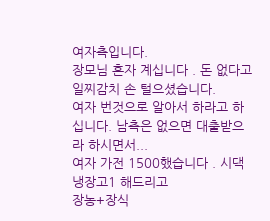여자측입니다.
장모님 혼자 계십니다 . 돈 없다고 일찌감치 손 털으셨습니다.
여자 번것으로 알아서 하라고 하십니다. 남측은 없으면 대출받으라 하시면서...
여자 가전 1500했습니다 . 시댁 냉장고1 해드리고
장농+장식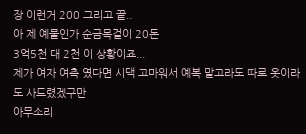장 이런거 200 그리고 끝..
아 제 예물인가 순금목걸이 20돈
3억5천 대 2천 이 상황이죠...
제가 여자 여측 였다면 시댁 고마워서 예복 말고라도 따로 옷이라도 사드렸겠구만
아무소리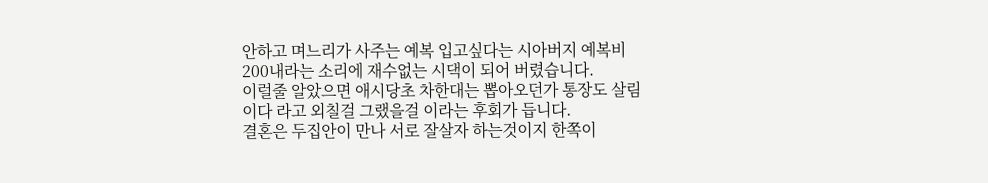안하고 며느리가 사주는 예복 입고싶다는 시아버지 예복비 200내라는 소리에 재수없는 시댁이 되어 버렸습니다.
이럴줄 알았으면 애시당초 차한대는 뽑아오던가 통장도 살림이다 라고 외칠걸 그랬을걸 이라는 후회가 듭니다.
결혼은 두집안이 만나 서로 잘살자 하는것이지 한쪽이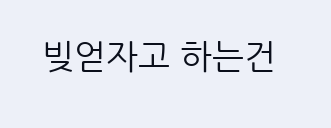빚얻자고 하는건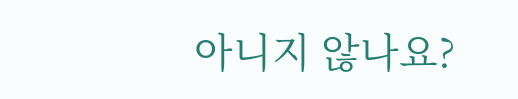아니지 않나요?